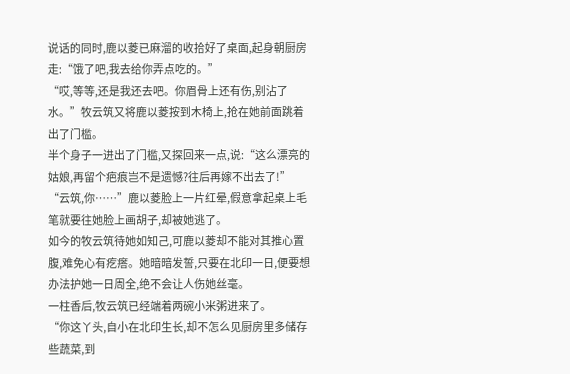说话的同时,鹿以菱已麻溜的收拾好了桌面,起身朝厨房走:“饿了吧,我去给你弄点吃的。”
“哎,等等,还是我还去吧。你眉骨上还有伤,别沾了水。”牧云筑又将鹿以菱按到木椅上,抢在她前面跳着出了门槛。
半个身子一进出了门槛,又探回来一点,说:“这么漂亮的姑娘,再留个疤痕岂不是遗憾?往后再嫁不出去了!”
“云筑,你……”鹿以菱脸上一片红晕,假意拿起桌上毛笔就要往她脸上画胡子,却被她逃了。
如今的牧云筑待她如知己,可鹿以菱却不能对其推心置腹,难免心有疙瘩。她暗暗发誓,只要在北印一日,便要想办法护她一日周全,绝不会让人伤她丝毫。
一柱香后,牧云筑已经端着两碗小米粥进来了。
“你这丫头,自小在北印生长,却不怎么见厨房里多储存些蔬菜,到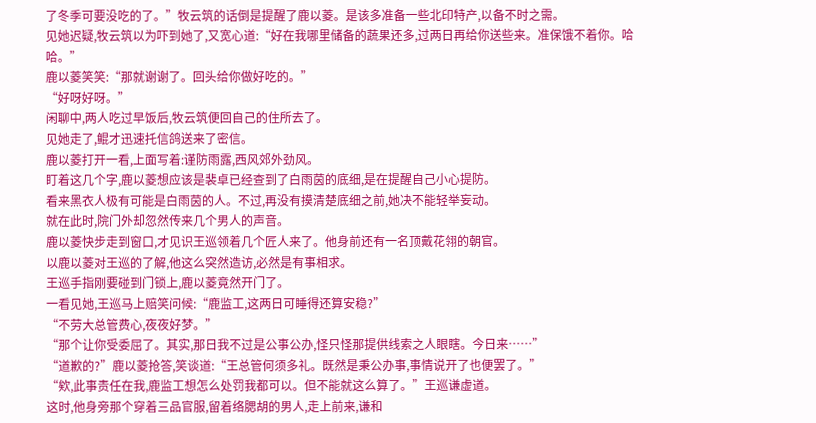了冬季可要没吃的了。”牧云筑的话倒是提醒了鹿以菱。是该多准备一些北印特产,以备不时之需。
见她迟疑,牧云筑以为吓到她了,又宽心道:“好在我哪里储备的蔬果还多,过两日再给你送些来。准保饿不着你。哈哈。”
鹿以菱笑笑:“那就谢谢了。回头给你做好吃的。”
“好呀好呀。”
闲聊中,两人吃过早饭后,牧云筑便回自己的住所去了。
见她走了,鲲才迅速托信鸽送来了密信。
鹿以菱打开一看,上面写着:谨防雨露,西风郊外劲风。
盯着这几个字,鹿以菱想应该是裴卓已经查到了白雨茵的底细,是在提醒自己小心提防。
看来黑衣人极有可能是白雨茵的人。不过,再没有摸清楚底细之前,她决不能轻举妄动。
就在此时,院门外却忽然传来几个男人的声音。
鹿以菱快步走到窗口,才见识王巡领着几个匠人来了。他身前还有一名顶戴花翎的朝官。
以鹿以菱对王巡的了解,他这么突然造访,必然是有事相求。
王巡手指刚要碰到门锁上,鹿以菱竟然开门了。
一看见她,王巡马上赔笑问候:“鹿监工,这两日可睡得还算安稳?”
“不劳大总管费心,夜夜好梦。”
“那个让你受委屈了。其实,那日我不过是公事公办,怪只怪那提供线索之人眼瞎。今日来……”
“道歉的?”鹿以菱抢答,笑谈道:“王总管何须多礼。既然是秉公办事,事情说开了也便罢了。”
“欸,此事责任在我,鹿监工想怎么处罚我都可以。但不能就这么算了。”王巡谦虚道。
这时,他身旁那个穿着三品官服,留着络腮胡的男人,走上前来,谦和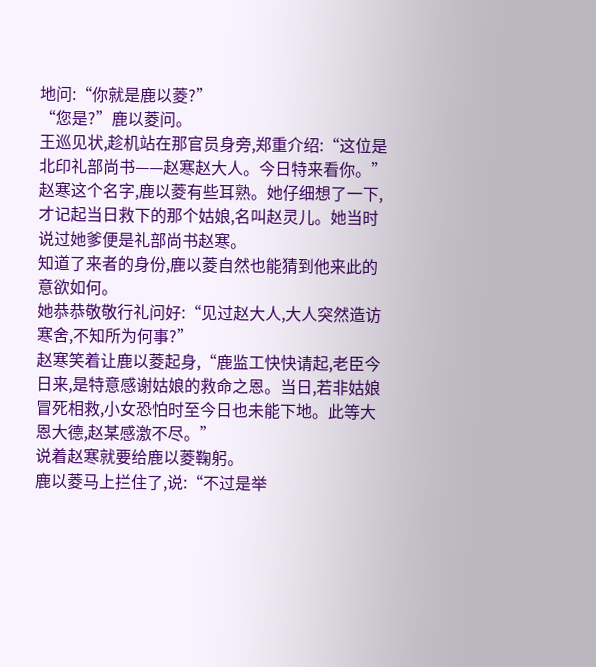地问:“你就是鹿以菱?”
“您是?”鹿以菱问。
王巡见状,趁机站在那官员身旁,郑重介绍:“这位是北印礼部尚书——赵寒赵大人。今日特来看你。”
赵寒这个名字,鹿以菱有些耳熟。她仔细想了一下,才记起当日救下的那个姑娘,名叫赵灵儿。她当时说过她爹便是礼部尚书赵寒。
知道了来者的身份,鹿以菱自然也能猜到他来此的意欲如何。
她恭恭敬敬行礼问好:“见过赵大人,大人突然造访寒舍,不知所为何事?”
赵寒笑着让鹿以菱起身,“鹿监工快快请起,老臣今日来,是特意感谢姑娘的救命之恩。当日,若非姑娘冒死相救,小女恐怕时至今日也未能下地。此等大恩大德,赵某感激不尽。”
说着赵寒就要给鹿以菱鞠躬。
鹿以菱马上拦住了,说:“不过是举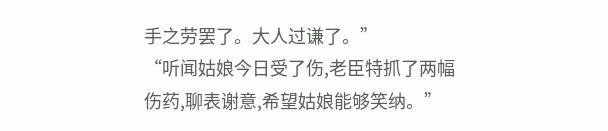手之劳罢了。大人过谦了。”
“听闻姑娘今日受了伤,老臣特抓了两幅伤药,聊表谢意,希望姑娘能够笑纳。”